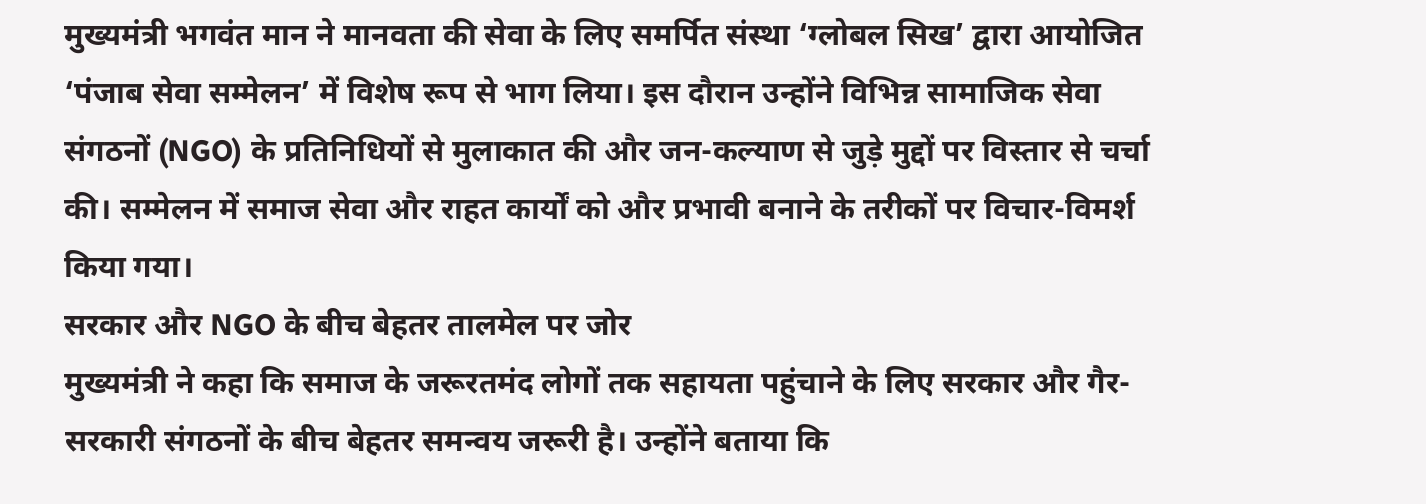मुख्यमंत्री भगवंत मान ने मानवता की सेवा के लिए समर्पित संस्था ‘ग्लोबल सिख’ द्वारा आयोजित ‘पंजाब सेवा सम्मेलन’ में विशेष रूप से भाग लिया। इस दौरान उन्होंने विभिन्न सामाजिक सेवा संगठनों (NGO) के प्रतिनिधियों से मुलाकात की और जन-कल्याण से जुड़े मुद्दों पर विस्तार से चर्चा की। सम्मेलन में समाज सेवा और राहत कार्यों को और प्रभावी बनाने के तरीकों पर विचार-विमर्श किया गया।
सरकार और NGO के बीच बेहतर तालमेल पर जोर
मुख्यमंत्री ने कहा कि समाज के जरूरतमंद लोगों तक सहायता पहुंचाने के लिए सरकार और गैर-सरकारी संगठनों के बीच बेहतर समन्वय जरूरी है। उन्होंने बताया कि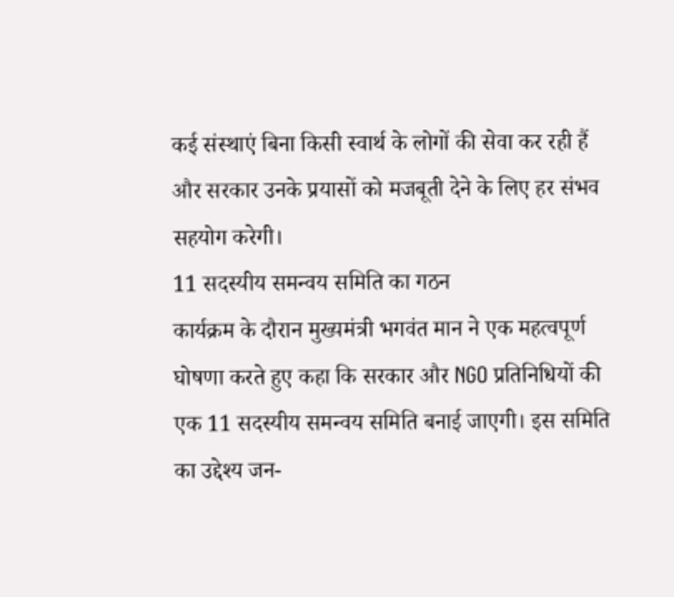कई संस्थाएं बिना किसी स्वार्थ के लोगों की सेवा कर रही हैं और सरकार उनके प्रयासों को मजबूती देने के लिए हर संभव सहयोग करेगी।
11 सदस्यीय समन्वय समिति का गठन
कार्यक्रम के दौरान मुख्यमंत्री भगवंत मान ने एक महत्वपूर्ण घोषणा करते हुए कहा कि सरकार और NGO प्रतिनिधियों की एक 11 सदस्यीय समन्वय समिति बनाई जाएगी। इस समिति का उद्देश्य जन-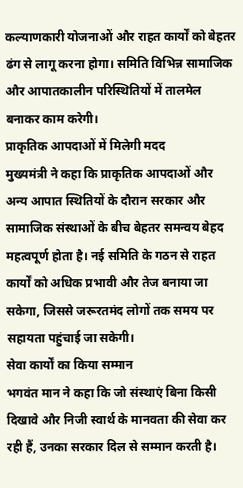कल्याणकारी योजनाओं और राहत कार्यों को बेहतर ढंग से लागू करना होगा। समिति विभिन्न सामाजिक और आपातकालीन परिस्थितियों में तालमेल बनाकर काम करेगी।
प्राकृतिक आपदाओं में मिलेगी मदद
मुख्यमंत्री ने कहा कि प्राकृतिक आपदाओं और अन्य आपात स्थितियों के दौरान सरकार और सामाजिक संस्थाओं के बीच बेहतर समन्वय बेहद महत्वपूर्ण होता है। नई समिति के गठन से राहत कार्यों को अधिक प्रभावी और तेज बनाया जा सकेगा, जिससे जरूरतमंद लोगों तक समय पर सहायता पहुंचाई जा सकेगी।
सेवा कार्यों का किया सम्मान
भगवंत मान ने कहा कि जो संस्थाएं बिना किसी दिखावे और निजी स्वार्थ के मानवता की सेवा कर रही हैं, उनका सरकार दिल से सम्मान करती है।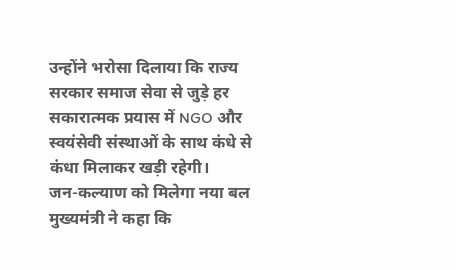उन्होंने भरोसा दिलाया कि राज्य सरकार समाज सेवा से जुड़े हर सकारात्मक प्रयास में NGO और स्वयंसेवी संस्थाओं के साथ कंधे से कंधा मिलाकर खड़ी रहेगी।
जन-कल्याण को मिलेगा नया बल
मुख्यमंत्री ने कहा कि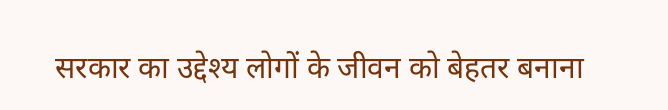सरकार का उद्देश्य लोगों के जीवन को बेहतर बनाना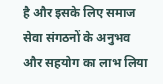है और इसके लिए समाज सेवा संगठनों के अनुभव और सहयोग का लाभ लिया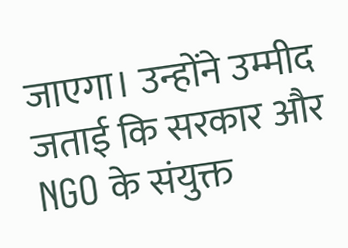जाएगा। उन्होंने उम्मीद जताई कि सरकार और NGO के संयुक्त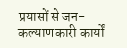प्रयासों से जन-कल्याणकारी कार्यों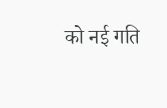को नई गति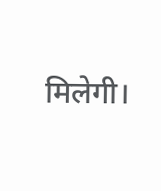मिलेगी।